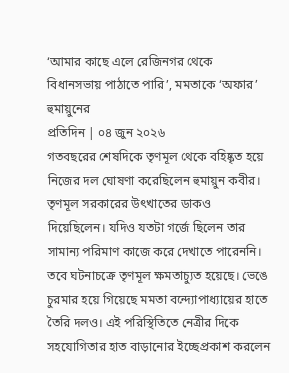‘আমার কাছে এলে রেজিনগর থেকে বিধানসভায় পাঠাতে পারি’, মমতাকে ‘অফার’ হুমায়ুনের
প্রতিদিন | ০৪ জুন ২০২৬
গতবছরের শেষদিকে তৃণমূল থেকে বহিষ্কৃত হয়ে নিজের দল ঘোষণা করেছিলেন হুমায়ুন কবীর। তৃণমূল সরকারের উৎখাতের ডাকও দিয়েছিলেন। যদিও যতটা গর্জে ছিলেন তার সামান্য পরিমাণ কাজে করে দেখাতে পারেননি। তবে ঘটনাচক্রে তৃণমূল ক্ষমতাচ্যুত হয়েছে। ভেঙে চুরমার হয়ে গিয়েছে মমতা বন্দ্যোপাধ্যায়ের হাতে তৈরি দলও। এই পরিস্থিতিতে নেত্রীর দিকে সহযোগিতার হাত বাড়ানোর ইচ্ছেপ্রকাশ করলেন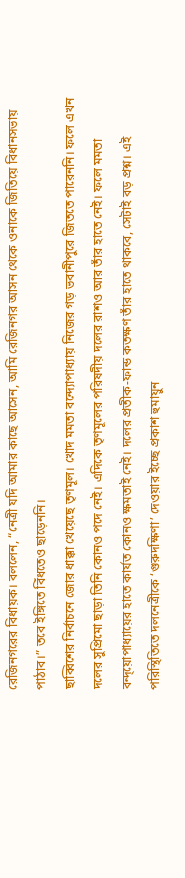রেজিনগরের বিধায়ক। বললেন, “নেত্রী যদি আমার কাছে আসেন, আমি রেজিনগর আসন থেকে ওনাকে জিতিয়ে বিধানসভায় পাঠাব।” তবে ইঙ্গিতে বিঁধতেও ছাড়েননি।
ছাব্বিশের নির্বাচনে জোর ধাক্কা খেয়েছে তৃণমূল। খোদ মমতা বন্দ্যোপাধ্যায় নিজের গড় ভবানীপুরে জিততে পারেননি। ফলে এখন দলের সুপ্রিমো ছাড়া তিনি কোনও পদে নেই। এদিকে তৃণমূলের পরিষদীয় দলের রাশও আর তাঁর হাতে নেই। ফলে মমতা বন্দ্য়োপাধ্যায়ের হাতে কার্যত কোনও ক্ষমতাই নেই। দলের প্রতীক-ফান্ড কতক্ষণ তাঁর হাতে থাকবে, সেটাই বড় প্রশ্ন। এই পরিস্থিতিতে দলনেত্রীকে ‘গুরুদক্ষিণা’ দেওয়ার ইচ্ছে প্রকাশ হুমায়ুন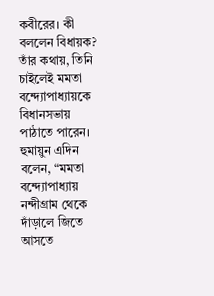কবীরের। কী বললেন বিধায়ক? তাঁর কথায়, তিনি চাইলেই মমতা বন্দ্যোপাধ্যায়কে বিধানসভায় পাঠাতে পারেন।
হুমায়ুন এদিন বলেন, “মমতা বন্দ্যোপাধ্যায় নন্দীগ্রাম থেকে দাঁড়ালে জিতে আসতে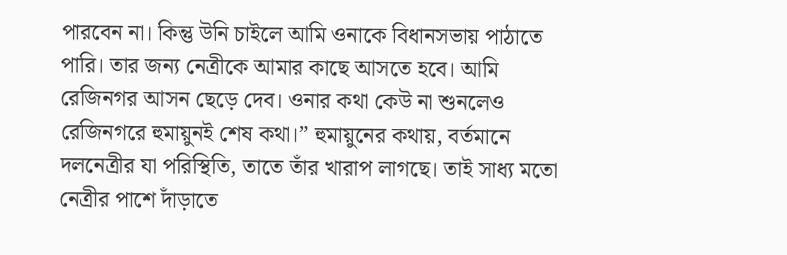পারবেন না। কিন্তু উনি চাইলে আমি ওনাকে বিধানসভায় পাঠাতে পারি। তার জন্য নেত্রীকে আমার কাছে আসতে হবে। আমি রেজিনগর আসন ছেড়ে দেব। ওনার কথা কেউ না শুনলেও রেজিনগরে হুমায়ুনই শেষ কথা।” হুমায়ুনের কথায়, বর্তমানে দলনেত্রীর যা পরিস্থিতি, তাতে তাঁর খারাপ লাগছে। তাই সাধ্য মতো নেত্রীর পাশে দাঁড়াতে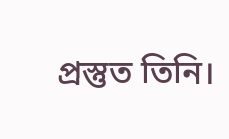প্রস্তুত তিনি।